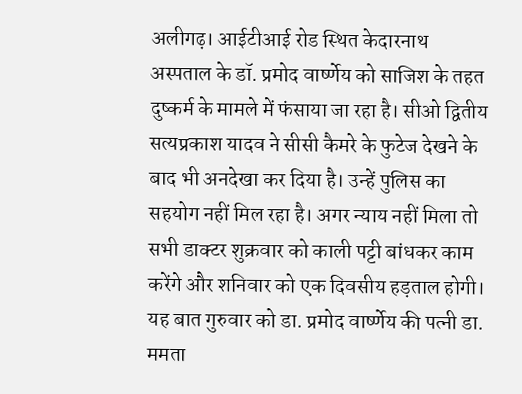अलीगढ़। आईटीआई रोड स्थित केदारनाथ अस्पताल के डॉ. प्रमोद वार्ष्णेय को साजिश के तहत दुष्कर्म के मामले में फंसाया जा रहा है। सीओ द्वितीय सत्यप्रकाश यादव ने सीसी कैमरे के फुटेज देखने के बाद भी अनदेखा कर दिया है। उन्हें पुलिस का सहयोग नहीं मिल रहा है। अगर न्याय नहीं मिला तो सभी डाक्टर शुक्रवार को काली पट्टी बांधकर काम करेंगे और शनिवार को एक दिवसीय हड़ताल होगी। यह बात गुरुवार को डा. प्रमोद वार्ष्णेय की पत्नी डा. ममता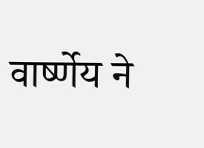वार्ष्णेय ने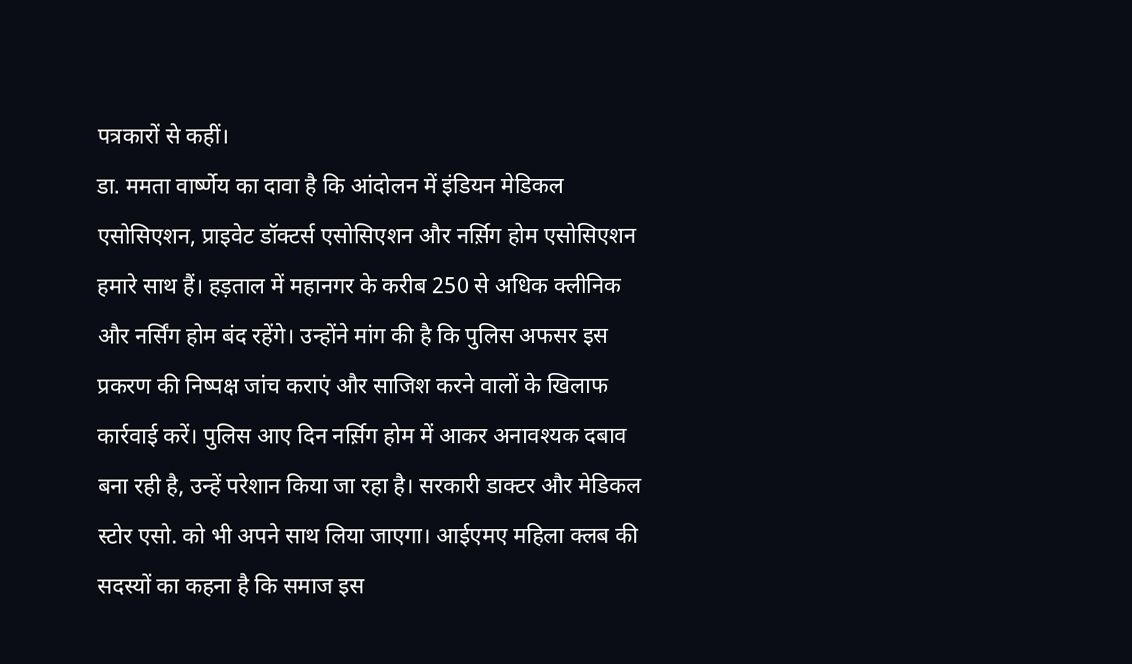पत्रकारों से कहीं।
डा. ममता वार्ष्णेय का दावा है कि आंदोलन में इंडियन मेडिकल एसोसिएशन, प्राइवेट डॉक्टर्स एसोसिएशन और नर्स़िग होम एसोसिएशन हमारे साथ हैं। हड़ताल में महानगर के करीब 250 से अधिक क्लीनिक और नर्सिंग होम बंद रहेंगे। उन्होंने मांग की है कि पुलिस अफसर इस प्रकरण की निष्पक्ष जांच कराएं और साजिश करने वालों के खिलाफ कार्रवाई करें। पुलिस आए दिन नर्स़िग होम में आकर अनावश्यक दबाव बना रही है, उन्हें परेशान किया जा रहा है। सरकारी डाक्टर और मेडिकल स्टोर एसो. को भी अपने साथ लिया जाएगा। आईएमए महिला क्लब की सदस्यों का कहना है कि समाज इस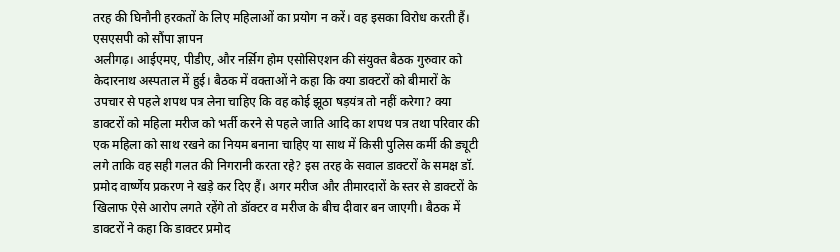तरह की घिनौनी हरकतों के लिए महिलाओं का प्रयोग न करें। वह इसका विरोध करती हैं।
एसएसपी को सौंपा ज्ञापन
अलीगढ़। आईएमए, पीडीए, और नर्स़िग होम एसोसिएशन की संयुक्त बैठक गुरुवार को केदारनाथ अस्पताल में हुई। बैठक में वक्ताओं ने कहा कि क्या डाक्टरों को बीमारों के उपचार से पहले शपथ पत्र लेना चाहिए कि वह कोई झूठा षड़यंत्र तो नहीं करेगा? क्या डाक्टरों को महिला मरीज को भर्ती करने से पहले जाति आदि का शपथ पत्र तथा परिवार की एक महिला को साथ रखने का नियम बनाना चाहिए या साथ में किसी पुलिस कर्मी की ड्यूटी लगे ताकि वह सही गलत की निगरानी करता रहे? इस तरह के सवाल डाक्टरों के समक्ष डॉ. प्रमोद वार्ष्णेय प्रकरण ने खड़े कर दिए हैं। अगर मरीज और तीमारदारों के स्तर से डाक्टरों के खिलाफ ऐसे आरोप लगते रहेंगे तो डॉक्टर व मरीज के बीच दीवार बन जाएगी। बैठक में डाक्टरों ने कहा कि डाक्टर प्रमोद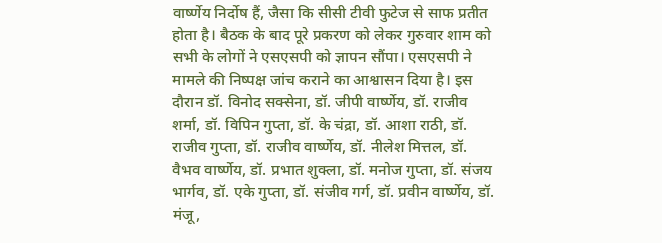वार्ष्णेय निर्दोष हैं, जैसा कि सीसी टीवी फुटेज से साफ प्रतीत होता है। बैठक के बाद पूरे प्रकरण को लेकर गुरुवार शाम को सभी के लोगों ने एसएसपी को ज्ञापन सौंपा। एसएसपी ने मामले की निष्पक्ष जांच कराने का आश्वासन दिया है। इस दौरान डॉ. विनोद सक्सेना, डॉ. जीपी वार्ष्णेय, डॉ. राजीव शर्मा, डॉ. विपिन गुप्ता, डॉ. के चंद्रा, डॉ. आशा राठी, डॉ. राजीव गुप्ता, डॉ. राजीव वार्ष्णेय, डॉ. नीलेश मित्तल, डॉ. वैभव वार्ष्णेय, डॉ. प्रभात शुक्ला, डॉ. मनोज गुप्ता, डॉ. संजय भार्गव, डॉ. एके गुप्ता, डॉ. संजीव गर्ग, डॉ. प्रवीन वार्ष्णेय, डॉ. मंजू,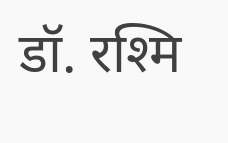डॉ. रश्मि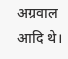अग्रवाल आदि थे।